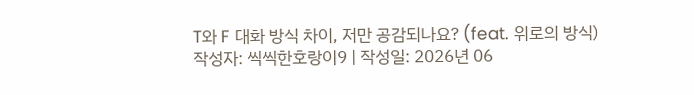T와 F 대화 방식 차이, 저만 공감되나요? (feat. 위로의 방식)
작성자: 씩씩한호랑이9 | 작성일: 2026년 06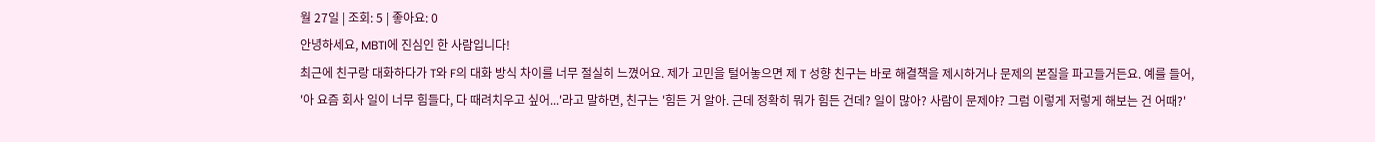월 27일 | 조회: 5 | 좋아요: 0
안녕하세요, MBTI에 진심인 한 사람입니다!
최근에 친구랑 대화하다가 T와 F의 대화 방식 차이를 너무 절실히 느꼈어요. 제가 고민을 털어놓으면 제 T 성향 친구는 바로 해결책을 제시하거나 문제의 본질을 파고들거든요. 예를 들어, '아 요즘 회사 일이 너무 힘들다, 다 때려치우고 싶어...'라고 말하면, 친구는 '힘든 거 알아. 근데 정확히 뭐가 힘든 건데? 일이 많아? 사람이 문제야? 그럼 이렇게 저렇게 해보는 건 어때?'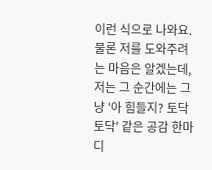이런 식으로 나와요.
물론 저를 도와주려는 마음은 알겠는데, 저는 그 순간에는 그냥 '아 힘들지? 토닥토닥' 같은 공감 한마디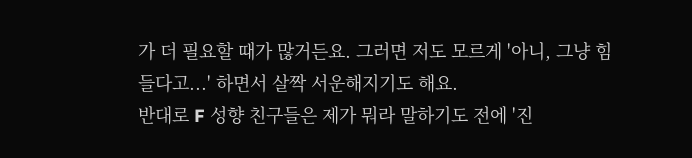가 더 필요할 때가 많거든요. 그러면 저도 모르게 '아니, 그냥 힘들다고...' 하면서 살짝 서운해지기도 해요.
반대로 F 성향 친구들은 제가 뭐라 말하기도 전에 '진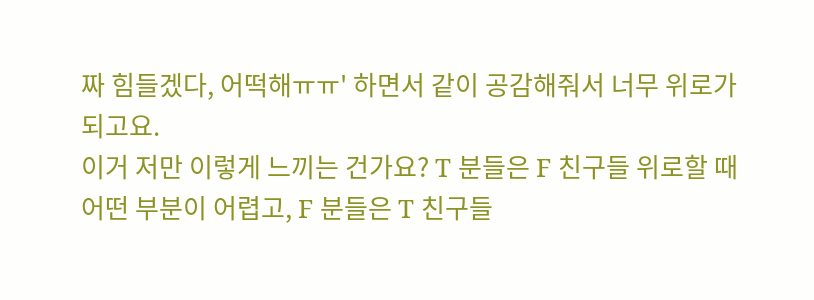짜 힘들겠다, 어떡해ㅠㅠ' 하면서 같이 공감해줘서 너무 위로가 되고요.
이거 저만 이렇게 느끼는 건가요? T 분들은 F 친구들 위로할 때 어떤 부분이 어렵고, F 분들은 T 친구들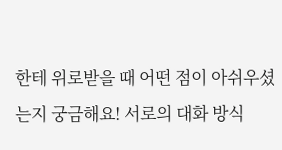한테 위로받을 때 어떤 점이 아쉬우셨는지 궁금해요! 서로의 대화 방식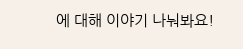에 대해 이야기 나눠봐요!